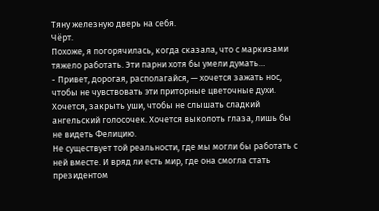Тяну железную дверь на себя.
Чёрт.
Похоже, я погорячилась, когда сказала, что с маркизами тяжело работать. Эти парни хотя бы умели думать…
- Привет, дорогая, располагайся, — хочется зажать нос, чтобы не чувствовать эти приторные цветочные духи. Хочется, закрыть уши, чтобы не слышать сладкий ангельский голосочек. Хочется выколоть глаза, лишь бы не видеть Фелицию.
Не существует той реальности, где мы могли бы работать с ней вместе. И вряд ли есть мир, где она смогла стать президентом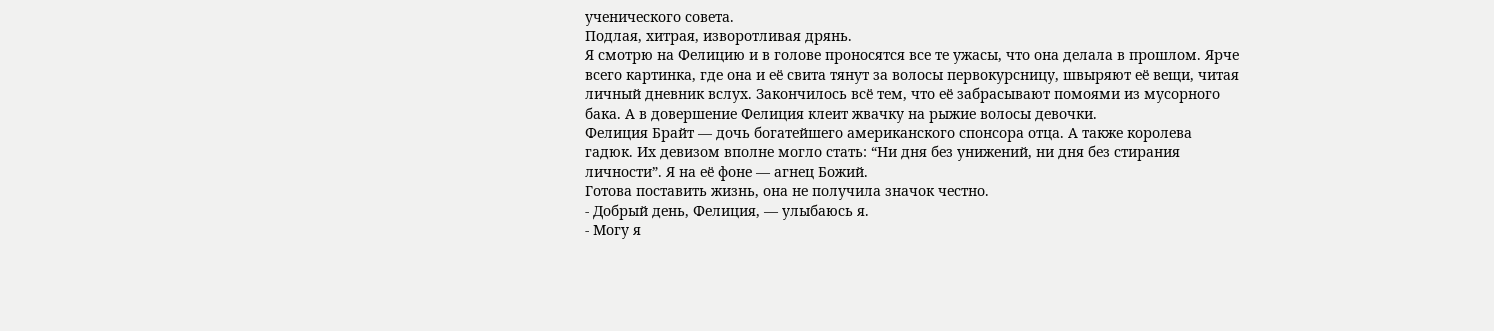ученического совета.
Подлая, хитрая, изворотливая дрянь.
Я смотрю на Фелицию и в голове проносятся все те ужасы, что она делала в прошлом. Ярче всего картинка, где она и её свита тянут за волосы первокурсницу, швыряют её вещи, читая личный дневник вслух. Закончилось всё тем, что её забрасывают помоями из мусорного бака. А в довершение Фелиция клеит жвачку на рыжие волосы девочки.
Фелиция Брайт — дочь богатейшего американского спонсора отца. А также королева гадюк. Их девизом вполне могло стать: “Ни дня без унижений, ни дня без стирания личности”. Я на её фоне — агнец Божий.
Готова поставить жизнь, она не получила значок честно.
- Добрый день, Фелиция, — улыбаюсь я.
- Могу я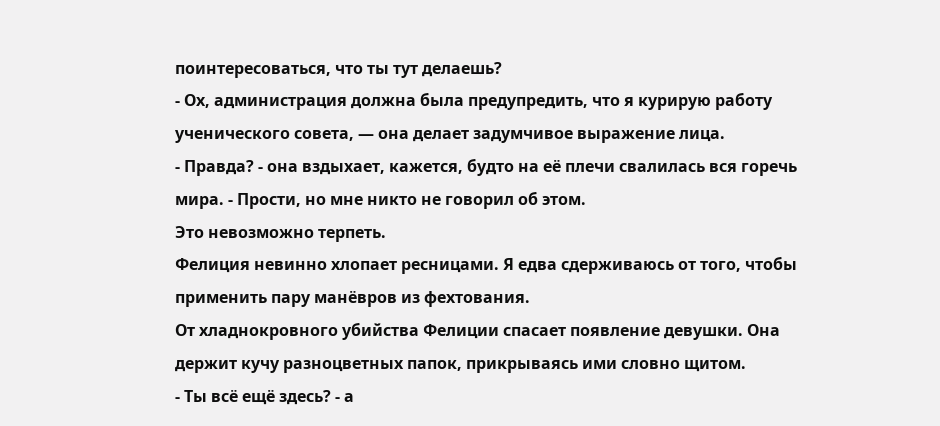поинтересоваться, что ты тут делаешь?
- Ох, администрация должна была предупредить, что я курирую работу ученического совета, — она делает задумчивое выражение лица.
- Правда? - она вздыхает, кажется, будто на её плечи свалилась вся горечь мира. - Прости, но мне никто не говорил об этом.
Это невозможно терпеть.
Фелиция невинно хлопает ресницами. Я едва сдерживаюсь от того, чтобы применить пару манёвров из фехтования.
От хладнокровного убийства Фелиции спасает появление девушки. Она держит кучу разноцветных папок, прикрываясь ими словно щитом.
- Ты всё ещё здесь? - а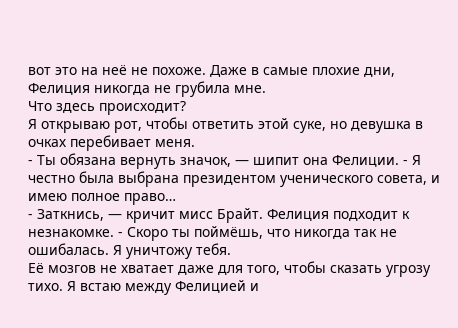вот это на неё не похоже. Даже в самые плохие дни, Фелиция никогда не грубила мне.
Что здесь происходит?
Я открываю рот, чтобы ответить этой суке, но девушка в очках перебивает меня.
- Ты обязана вернуть значок, — шипит она Фелиции. - Я честно была выбрана президентом ученического совета, и имею полное право…
- Заткнись, — кричит мисс Брайт. Фелиция подходит к незнакомке. - Скоро ты поймёшь, что никогда так не ошибалась. Я уничтожу тебя.
Её мозгов не хватает даже для того, чтобы сказать угрозу тихо. Я встаю между Фелицией и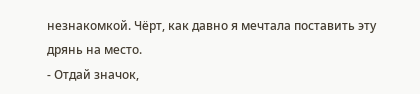незнакомкой. Чёрт, как давно я мечтала поставить эту дрянь на место.
- Отдай значок,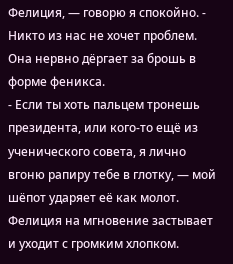Фелиция, — говорю я спокойно. - Никто из нас не хочет проблем.
Она нервно дёргает за брошь в форме феникса.
- Если ты хоть пальцем тронешь президента, или кого-то ещё из ученического совета, я лично вгоню рапиру тебе в глотку, — мой шёпот ударяет её как молот. Фелиция на мгновение застывает и уходит с громким хлопком.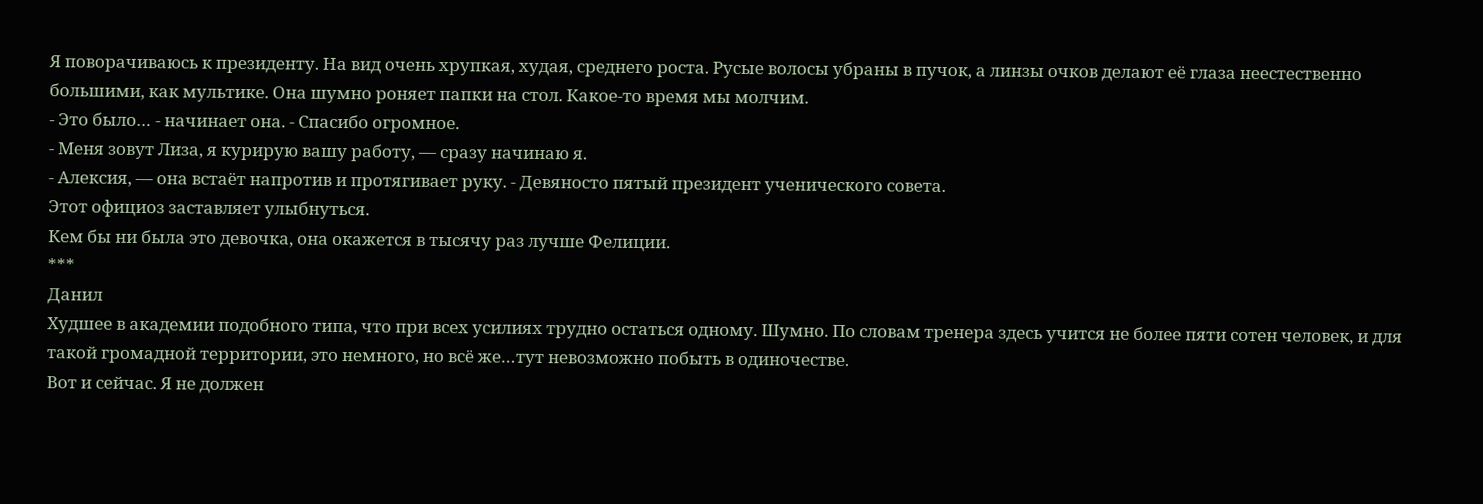Я поворачиваюсь к президенту. На вид очень хрупкая, худая, среднего роста. Русые волосы убраны в пучок, а линзы очков делают её глаза неестественно большими, как мультике. Она шумно роняет папки на стол. Какое-то время мы молчим.
- Это было… - начинает она. - Спасибо огромное.
- Меня зовут Лиза, я курирую вашу работу, — сразу начинаю я.
- Алексия, — она встаёт напротив и протягивает руку. - Девяносто пятый президент ученического совета.
Этот официоз заставляет улыбнуться.
Кем бы ни была это девочка, она окажется в тысячу раз лучше Фелиции.
***
Данил
Худшее в академии подобного типа, что при всех усилиях трудно остаться одному. Шумно. По словам тренера здесь учится не более пяти сотен человек, и для такой громадной территории, это немного, но всё же…тут невозможно побыть в одиночестве.
Вот и сейчас. Я не должен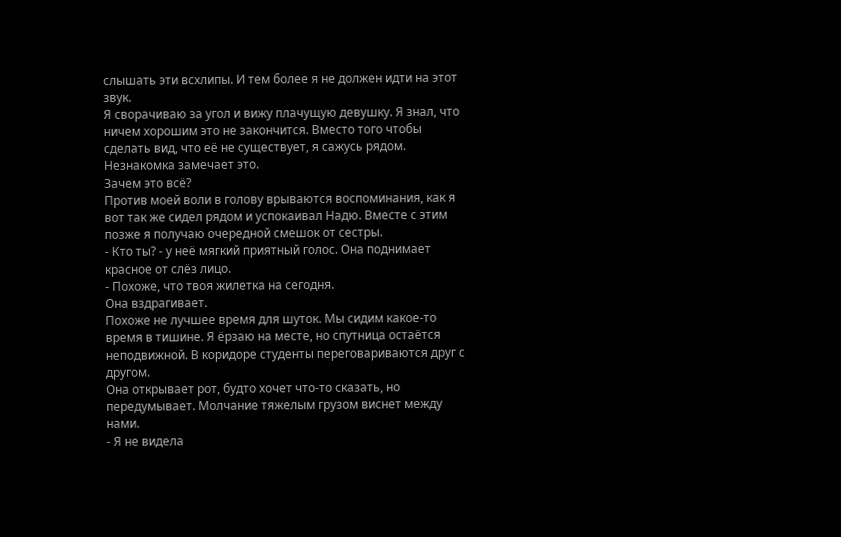слышать эти всхлипы. И тем более я не должен идти на этот звук.
Я сворачиваю за угол и вижу плачущую девушку. Я знал, что ничем хорошим это не закончится. Вместо того чтобы сделать вид, что её не существует, я сажусь рядом. Незнакомка замечает это.
Зачем это всё?
Против моей воли в голову врываются воспоминания, как я вот так же сидел рядом и успокаивал Надю. Вместе с этим позже я получаю очередной смешок от сестры.
- Кто ты? - у неё мягкий приятный голос. Она поднимает красное от слёз лицо.
- Похоже, что твоя жилетка на сегодня.
Она вздрагивает.
Похоже не лучшее время для шуток. Мы сидим какое-то время в тишине. Я ёрзаю на месте, но спутница остаётся неподвижной. В коридоре студенты переговариваются друг с другом.
Она открывает рот, будто хочет что-то сказать, но передумывает. Молчание тяжелым грузом виснет между нами.
- Я не видела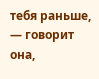тебя раньше, — говорит она,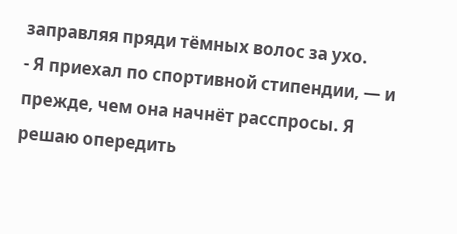заправляя пряди тёмных волос за ухо.
- Я приехал по спортивной стипендии, — и прежде, чем она начнёт расспросы. Я решаю опередить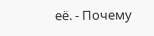её. - Почему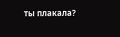ты плакала?